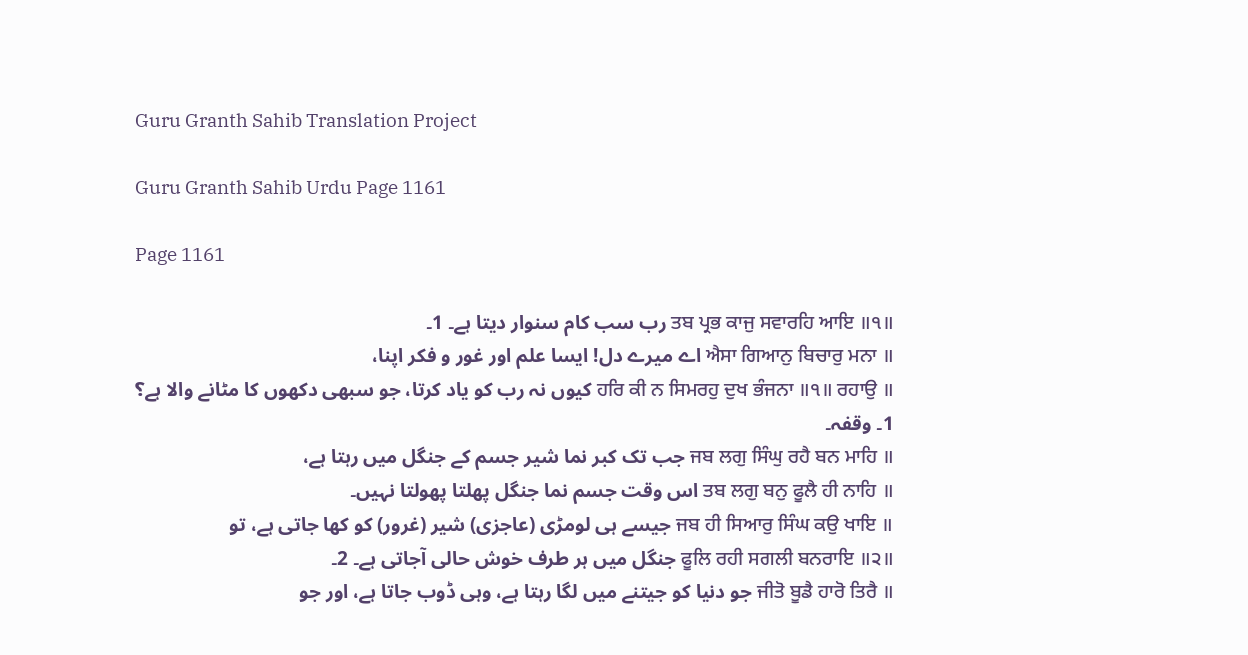Guru Granth Sahib Translation Project

Guru Granth Sahib Urdu Page 1161

Page 1161

ਤਬ ਪ੍ਰਭ ਕਾਜੁ ਸਵਾਰਹਿ ਆਇ ॥੧॥ رب سب کام سنوار دیتا ہے۔ 1۔
ਐਸਾ ਗਿਆਨੁ ਬਿਚਾਰੁ ਮਨਾ ॥ اے میرے دل! ایسا علم اور غور و فکر اپنا،
ਹਰਿ ਕੀ ਨ ਸਿਮਰਹੁ ਦੁਖ ਭੰਜਨਾ ॥੧॥ ਰਹਾਉ ॥ کیوں نہ رب کو یاد کرتا، جو سبھی دکھوں کا مٹانے والا ہے؟ 1۔ وقفہ۔
ਜਬ ਲਗੁ ਸਿੰਘੁ ਰਹੈ ਬਨ ਮਾਹਿ ॥ جب تک کبر نما شیر جسم کے جنگل میں رہتا ہے،
ਤਬ ਲਗੁ ਬਨੁ ਫੂਲੈ ਹੀ ਨਾਹਿ ॥ اس وقت جسم نما جنگل پھلتا پھولتا نہیں۔
ਜਬ ਹੀ ਸਿਆਰੁ ਸਿੰਘ ਕਉ ਖਾਇ ॥ جیسے ہی لومڑی (عاجزی) شیر (غرور) کو کھا جاتی ہے، تو
ਫੂਲਿ ਰਹੀ ਸਗਲੀ ਬਨਰਾਇ ॥੨॥ جنگل میں ہر طرف خوش حالی آجاتی ہے۔ 2۔
ਜੀਤੋ ਬੂਡੈ ਹਾਰੋ ਤਿਰੈ ॥ جو دنیا کو جیتنے میں لگا رہتا ہے، وہی ڈوب جاتا ہے، اور جو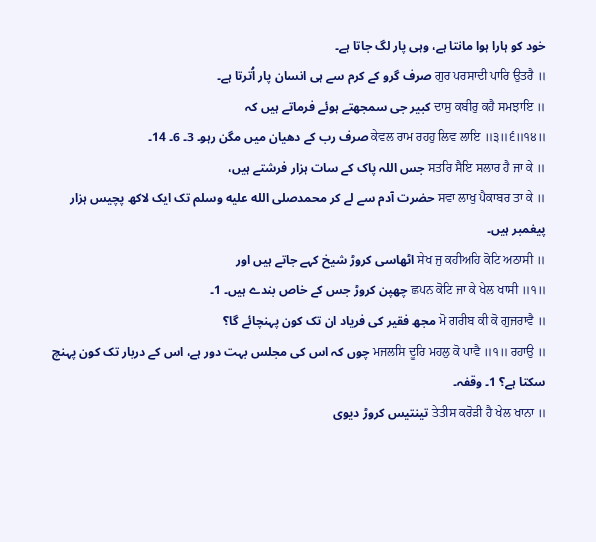خود کو ہارا ہوا مانتا ہے، وہی پار لگ جاتا ہے۔
ਗੁਰ ਪਰਸਾਦੀ ਪਾਰਿ ਉਤਰੈ ॥ صرف گرو کے کرم سے ہی انسان پار اُترتا ہے۔
ਦਾਸੁ ਕਬੀਰੁ ਕਹੈ ਸਮਝਾਇ ॥ کبیر جی سمجھتے ہوئے فرماتے ہیں کہ
ਕੇਵਲ ਰਾਮ ਰਹਹੁ ਲਿਵ ਲਾਇ ॥੩॥੬॥੧੪॥ صرف رب کے دھیان میں مگن رہو۔ 3۔ 6۔ 14۔
ਸਤਰਿ ਸੈਇ ਸਲਾਰ ਹੈ ਜਾ ਕੇ ॥ جس اللہ پاک کے سات ہزار فرشتے ہیں،
ਸਵਾ ਲਾਖੁ ਪੈਕਾਬਰ ਤਾ ਕੇ ॥ حضرت آدم سے لے کر محمدصلى الله عليه وسلم تک ایک لاکھ پچیس ہزار پیغمبر ہیں۔
ਸੇਖ ਜੁ ਕਹੀਅਹਿ ਕੋਟਿ ਅਠਾਸੀ ॥ اٹھاسی کروڑ شیخ کہے جاتے ہیں اور
ਛਪਨ ਕੋਟਿ ਜਾ ਕੇ ਖੇਲ ਖਾਸੀ ॥੧॥ چھپن کروڑ جس کے خاص بندے ہیں۔ 1۔
ਮੋ ਗਰੀਬ ਕੀ ਕੋ ਗੁਜਰਾਵੈ ॥ مجھ فقیر کی فریاد ان تک کون پہنچائے گا؟
ਮਜਲਸਿ ਦੂਰਿ ਮਹਲੁ ਕੋ ਪਾਵੈ ॥੧॥ ਰਹਾਉ ॥ چوں کہ اس کی مجلس بہت دور ہے، اس کے دربار تک کون پہنچ سکتا ہے؟ 1۔ وقفہ۔
ਤੇਤੀਸ ਕਰੋੜੀ ਹੈ ਖੇਲ ਖਾਨਾ ॥ تینتیس کروڑ دیوی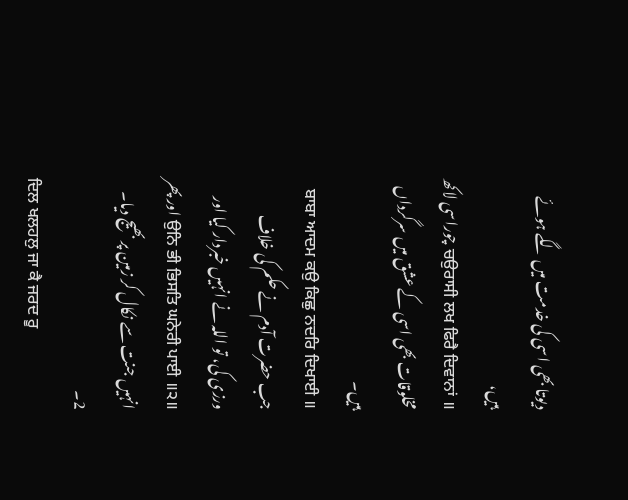دیوتا بھی اسی کی خدمت میں لگے ہوئے ہیں،
ਚਉਰਾਸੀ ਲਖ ਫਿਰੈ ਦਿਵਾਨਾਂ ॥ چوراسی لاکھ مخلوقات بھی اسی کے عشق میں سرگرداں ہیں۔
ਬਾਬਾ ਆਦਮ ਕਉ ਕਿਛੁ ਨਦਰਿ ਦਿਖਾਈ ॥ جب حضرت آدم نے حکم کی خلاف ورزی کی، تو اللہ نے انہیں خبردار کیا اور
ਉਨਿ ਭੀ ਭਿਸਤਿ ਘਨੇਰੀ ਪਾਈ ॥੨॥ اور پھر انہیں جنت سے نکال کر زمین پر بھیج دیا۔ 2۔
ਦਿਲ ਖਲਹਲੁ ਜਾ ਕੈ ਜਰਦ ਰੂ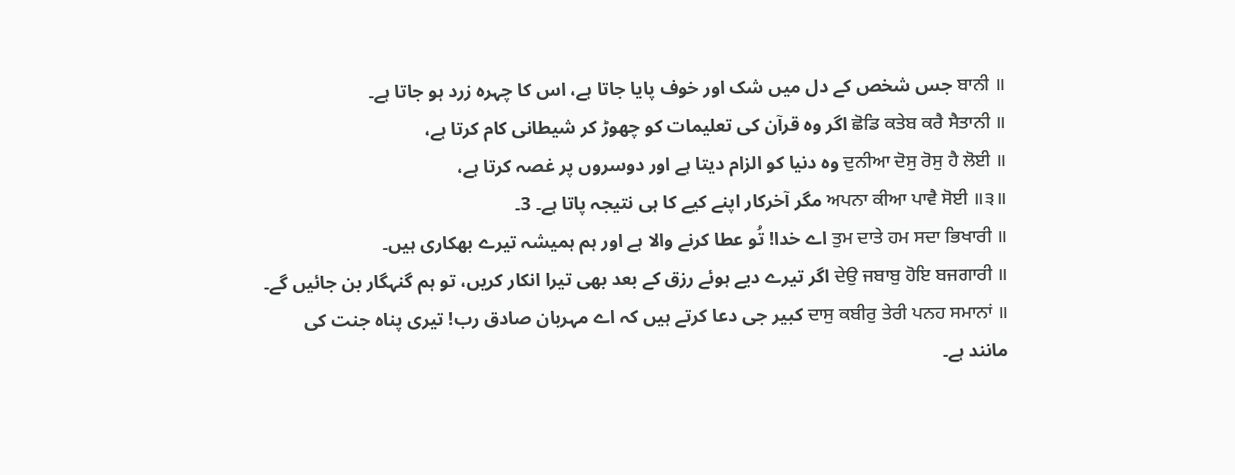ਬਾਨੀ ॥ جس شخص کے دل میں شک اور خوف پایا جاتا ہے، اس کا چہرہ زرد ہو جاتا ہے۔
ਛੋਡਿ ਕਤੇਬ ਕਰੈ ਸੈਤਾਨੀ ॥ اگر وہ قرآن کی تعلیمات کو چھوڑ کر شیطانی کام کرتا ہے،
ਦੁਨੀਆ ਦੋਸੁ ਰੋਸੁ ਹੈ ਲੋਈ ॥ وہ دنیا کو الزام دیتا ہے اور دوسروں پر غصہ کرتا ہے،
ਅਪਨਾ ਕੀਆ ਪਾਵੈ ਸੋਈ ॥੩॥ مگر آخرکار اپنے کیے کا ہی نتیجہ پاتا ہے۔ 3۔
ਤੁਮ ਦਾਤੇ ਹਮ ਸਦਾ ਭਿਖਾਰੀ ॥ اے خدا! تُو عطا کرنے والا ہے اور ہم ہمیشہ تیرے بھکاری ہیں۔
ਦੇਉ ਜਬਾਬੁ ਹੋਇ ਬਜਗਾਰੀ ॥ اگر تیرے دیے ہوئے رزق کے بعد بھی تیرا انکار کریں، تو ہم گنہگار بن جائیں گے۔
ਦਾਸੁ ਕਬੀਰੁ ਤੇਰੀ ਪਨਹ ਸਮਾਨਾਂ ॥ کبیر جی دعا کرتے ہیں کہ اے مہربان صادق رب! تیری پناہ جنت کی مانند ہے۔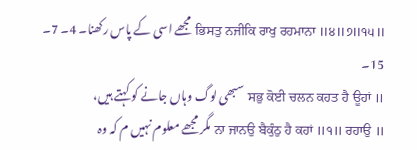ਭਿਸਤੁ ਨਜੀਕਿ ਰਾਖੁ ਰਹਮਾਨਾ ॥੪॥੭॥੧੫॥ مجھے اسی کے پاس رکھنا۔ 4۔ 7۔ 15۔
ਸਭੁ ਕੋਈ ਚਲਨ ਕਹਤ ਹੈ ਊਹਾਂ ॥ سبھی لوگ وہاں جانے کو کہتے ہیں،
ਨਾ ਜਾਨਉ ਬੈਕੁੰਠੁ ਹੈ ਕਹਾਂ ॥੧॥ ਰਹਾਉ ॥ مگر مجھے معلوم نہیں م کہ وہ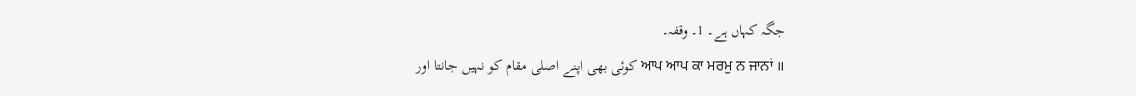جگہ کہاں ہے۔ 1۔ وقفہ۔
ਆਪ ਆਪ ਕਾ ਮਰਮੁ ਨ ਜਾਨਾਂ ॥ کوئی بھی اپنے اصلی مقام کو نہیں جانتا اور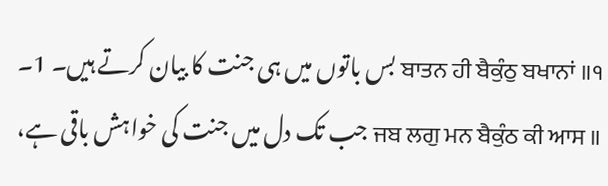ਬਾਤਨ ਹੀ ਬੈਕੁੰਠੁ ਬਖਾਨਾਂ ॥੧ بس باتوں میں ہی جنت کا بیان کرتے ہیں۔ 1۔
ਜਬ ਲਗੁ ਮਨ ਬੈਕੁੰਠ ਕੀ ਆਸ ॥ جب تک دل میں جنت کی خواہش باقی ہے،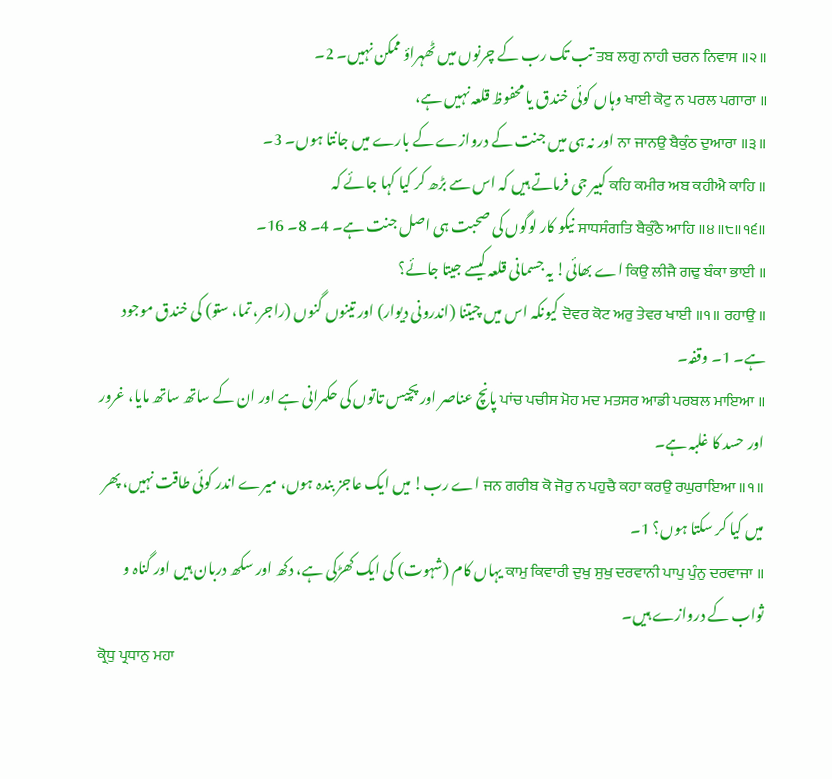ਤਬ ਲਗੁ ਨਾਹੀ ਚਰਨ ਨਿਵਾਸ ॥੨॥ تب تک رب کے چرنوں میں ٹھہراؤ ممکن نہیں۔ 2۔
ਖਾਈ ਕੋਟੁ ਨ ਪਰਲ ਪਗਾਰਾ ॥ وہاں کوئی خندق یا محفوظ قلعہ نہیں ہے،
ਨਾ ਜਾਨਉ ਬੈਕੁੰਠ ਦੁਆਰਾ ॥੩॥ اور نہ ہی میں جنت کے دروازے کے بارے میں جانتا ہوں۔ 3۔
ਕਹਿ ਕਮੀਰ ਅਬ ਕਹੀਐ ਕਾਹਿ ॥ کبیر جی فرماتے ہیں کہ اس سے بڑھ کر کیا کہا جائے کہ
ਸਾਧਸੰਗਤਿ ਬੈਕੁੰਠੈ ਆਹਿ ॥੪॥੮॥੧੬॥ نیکو کار لوگوں کی صحبت ہی اصل جنت ہے۔ 4۔ 8۔ 16۔
ਕਿਉ ਲੀਜੈ ਗਢੁ ਬੰਕਾ ਭਾਈ ॥ اے بھائی! یہ جسمانی قلعہ کیسے جیتا جائے؟
ਦੋਵਰ ਕੋਟ ਅਰੁ ਤੇਵਰ ਖਾਈ ॥੧॥ ਰਹਾਉ ॥ کیونکہ اس میں چیتنا (اندرونی دیوار) اور تینوں گنوں (راجر، تما، ستو) کی خندق موجود ہے۔ 1۔ وقفہ۔
ਪਾਂਚ ਪਚੀਸ ਮੋਹ ਮਦ ਮਤਸਰ ਆਡੀ ਪਰਬਲ ਮਾਇਆ ॥ پانچ عناصر اور پچیس تاتوں کی حکمرانی ہے اور ان کے ساتھ ساتھ مایا، غرور اور حسد کا غلبہ ہے۔
ਜਨ ਗਰੀਬ ਕੋ ਜੋਰੁ ਨ ਪਹੁਚੈ ਕਹਾ ਕਰਉ ਰਘੁਰਾਇਆ ॥੧॥ اے رب! میں ایک عاجز بندہ ہوں، میرے اندر کوئی طاقت نہیں، پھر میں کیا کر سکتا ہوں؟ 1۔
ਕਾਮੁ ਕਿਵਾਰੀ ਦੁਖੁ ਸੁਖੁ ਦਰਵਾਨੀ ਪਾਪੁ ਪੁੰਨੁ ਦਰਵਾਜਾ ॥ یہاں کام (شہوت) کی ایک کھڑکی ہے، دکھ اور سکھ دربان ہیں اور گناہ و ثواب کے دروازے ہیں۔
ਕ੍ਰੋਧੁ ਪ੍ਰਧਾਨੁ ਮਹਾ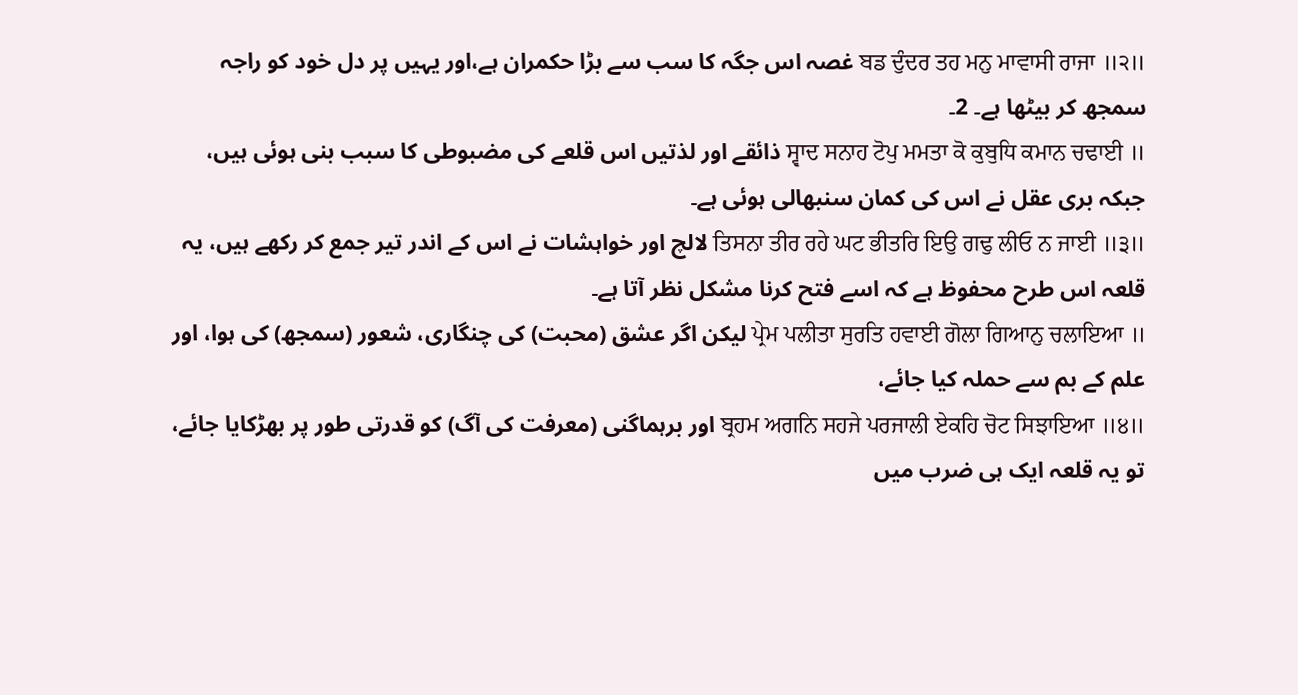ਬਡ ਦੁੰਦਰ ਤਹ ਮਨੁ ਮਾਵਾਸੀ ਰਾਜਾ ॥੨॥ غصہ اس جگہ کا سب سے بڑا حکمران ہے،اور یہیں پر دل خود کو راجہ سمجھ کر بیٹھا ہے۔ 2۔
ਸ੍ਵਾਦ ਸਨਾਹ ਟੋਪੁ ਮਮਤਾ ਕੋ ਕੁਬੁਧਿ ਕਮਾਨ ਚਢਾਈ ॥ ذائقے اور لذتیں اس قلعے کی مضبوطی کا سبب بنی ہوئی ہیں، جبکہ بری عقل نے اس کی کمان سنبھالی ہوئی ہے۔
ਤਿਸਨਾ ਤੀਰ ਰਹੇ ਘਟ ਭੀਤਰਿ ਇਉ ਗਢੁ ਲੀਓ ਨ ਜਾਈ ॥੩॥ لالچ اور خواہشات نے اس کے اندر تیر جمع کر رکھے ہیں، یہ قلعہ اس طرح محفوظ ہے کہ اسے فتح کرنا مشکل نظر آتا ہے۔
ਪ੍ਰੇਮ ਪਲੀਤਾ ਸੁਰਤਿ ਹਵਾਈ ਗੋਲਾ ਗਿਆਨੁ ਚਲਾਇਆ ॥ لیکن اگر عشق (محبت) کی چنگاری، شعور (سمجھ) کی ہوا، اور علم کے بم سے حملہ کیا جائے،
ਬ੍ਰਹਮ ਅਗਨਿ ਸਹਜੇ ਪਰਜਾਲੀ ਏਕਹਿ ਚੋਟ ਸਿਝਾਇਆ ॥੪॥ اور برہماگنی (معرفت کی آگ) کو قدرتی طور پر بھڑکایا جائے، تو یہ قلعہ ایک ہی ضرب میں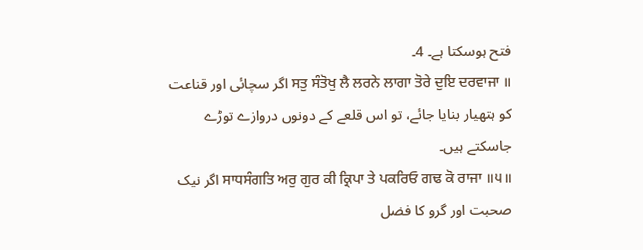فتح ہوسکتا ہے۔ 4۔
ਸਤੁ ਸੰਤੋਖੁ ਲੈ ਲਰਨੇ ਲਾਗਾ ਤੋਰੇ ਦੁਇ ਦਰਵਾਜਾ ॥ اگر سچائی اور قناعت کو ہتھیار بنایا جائے، تو اس قلعے کے دونوں دروازے توڑے جاسکتے ہیں۔
ਸਾਧਸੰਗਤਿ ਅਰੁ ਗੁਰ ਕੀ ਕ੍ਰਿਪਾ ਤੇ ਪਕਰਿਓ ਗਢ ਕੋ ਰਾਜਾ ॥੫॥ اگر نیک صحبت اور گرو کا فضل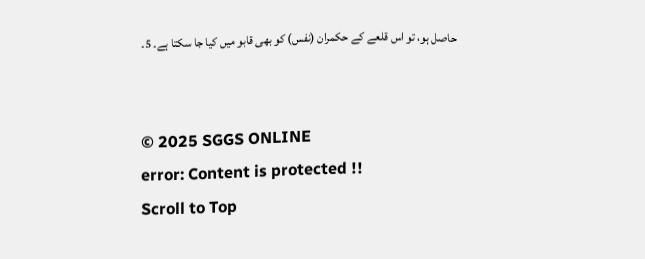حاصل ہو، تو اس قلعے کے حکمران (نفس) کو بھی قابو میں کیا جا سکتا ہے۔ 5۔


© 2025 SGGS ONLINE
error: Content is protected !!
Scroll to Top